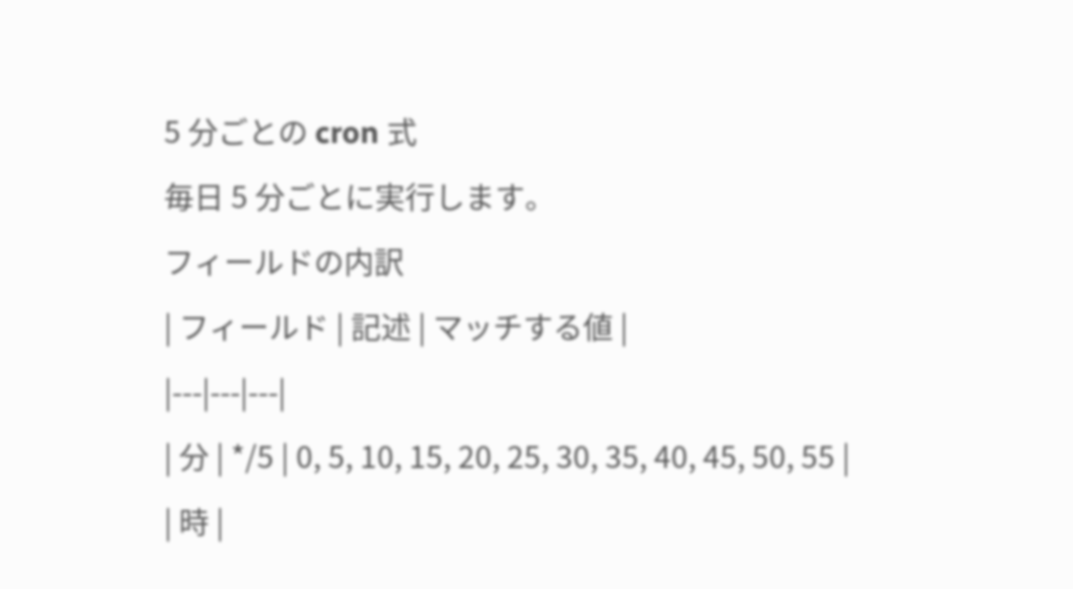5 分ごとの cron 式
毎日 5 分ごとに実行します。
フィールドの内訳
| フィールド | 記述 | マッチする値 |
|---|---|---|
| 分 | */5 | 0, 5, 10, 15, 20, 25, 30, 35, 40, 45, 50, 55 |
| 時 |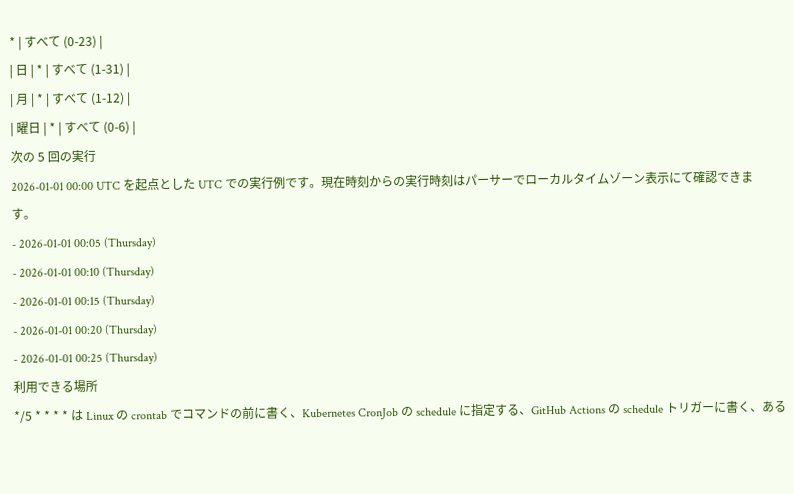* | すべて (0-23) |
| 日 | * | すべて (1-31) |
| 月 | * | すべて (1-12) |
| 曜日 | * | すべて (0-6) |
次の 5 回の実行
2026-01-01 00:00 UTC を起点とした UTC での実行例です。現在時刻からの実行時刻はパーサーでローカルタイムゾーン表示にて確認できます。
- 2026-01-01 00:05 (Thursday)
- 2026-01-01 00:10 (Thursday)
- 2026-01-01 00:15 (Thursday)
- 2026-01-01 00:20 (Thursday)
- 2026-01-01 00:25 (Thursday)
利用できる場所
*/5 * * * * は Linux の crontab でコマンドの前に書く、Kubernetes CronJob の schedule に指定する、GitHub Actions の schedule トリガーに書く、ある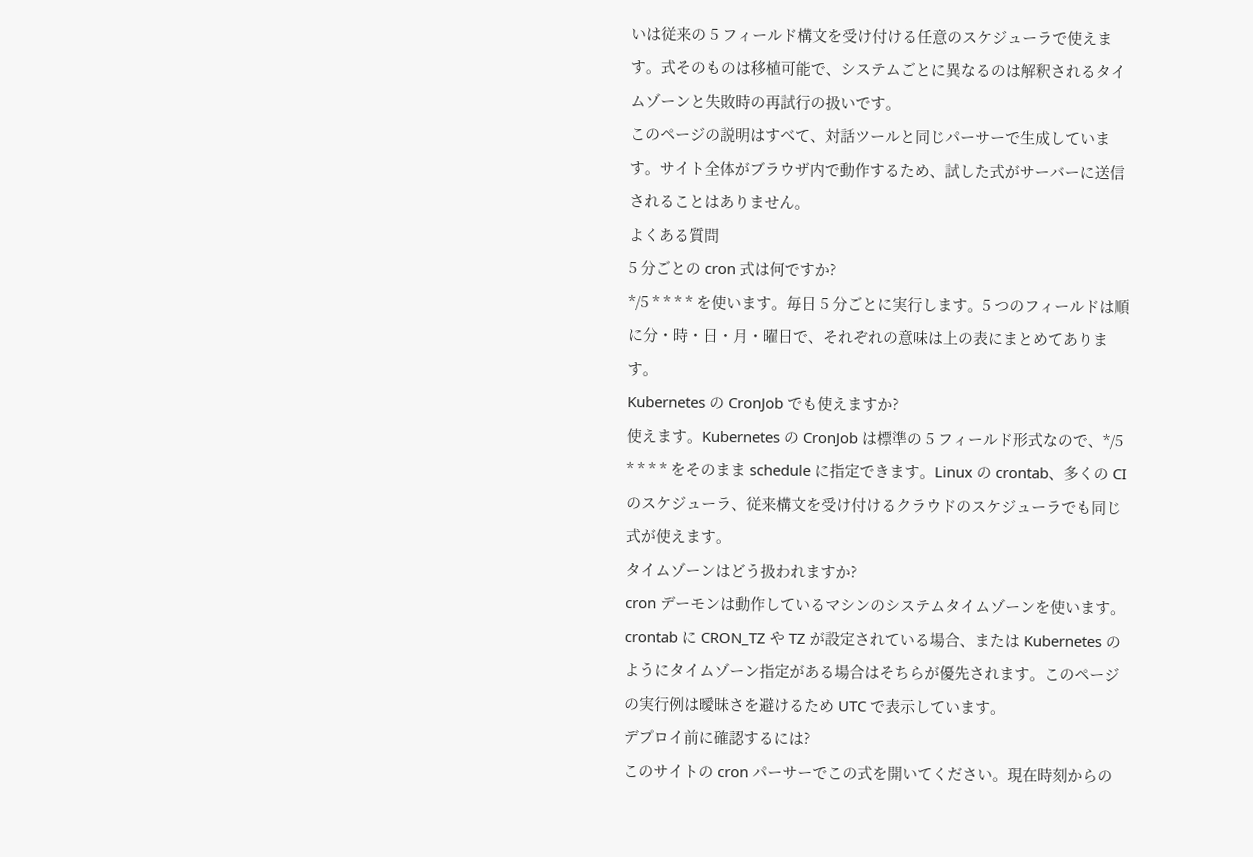いは従来の 5 フィールド構文を受け付ける任意のスケジューラで使えます。式そのものは移植可能で、システムごとに異なるのは解釈されるタイムゾーンと失敗時の再試行の扱いです。
このページの説明はすべて、対話ツールと同じパーサーで生成しています。サイト全体がブラウザ内で動作するため、試した式がサーバーに送信されることはありません。
よくある質問
5 分ごとの cron 式は何ですか?
*/5 * * * * を使います。毎日 5 分ごとに実行します。5 つのフィールドは順に分・時・日・月・曜日で、それぞれの意味は上の表にまとめてあります。
Kubernetes の CronJob でも使えますか?
使えます。Kubernetes の CronJob は標準の 5 フィールド形式なので、*/5 * * * * をそのまま schedule に指定できます。Linux の crontab、多くの CI のスケジューラ、従来構文を受け付けるクラウドのスケジューラでも同じ式が使えます。
タイムゾーンはどう扱われますか?
cron デーモンは動作しているマシンのシステムタイムゾーンを使います。crontab に CRON_TZ や TZ が設定されている場合、または Kubernetes のようにタイムゾーン指定がある場合はそちらが優先されます。このページの実行例は曖昧さを避けるため UTC で表示しています。
デプロイ前に確認するには?
このサイトの cron パーサーでこの式を開いてください。現在時刻からの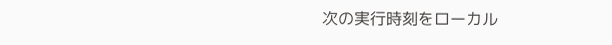次の実行時刻をローカル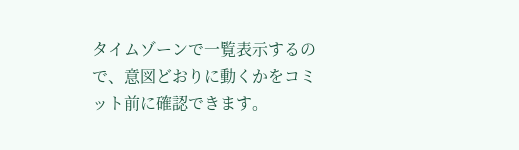タイムゾーンで一覧表示するので、意図どおりに動くかをコミット前に確認できます。